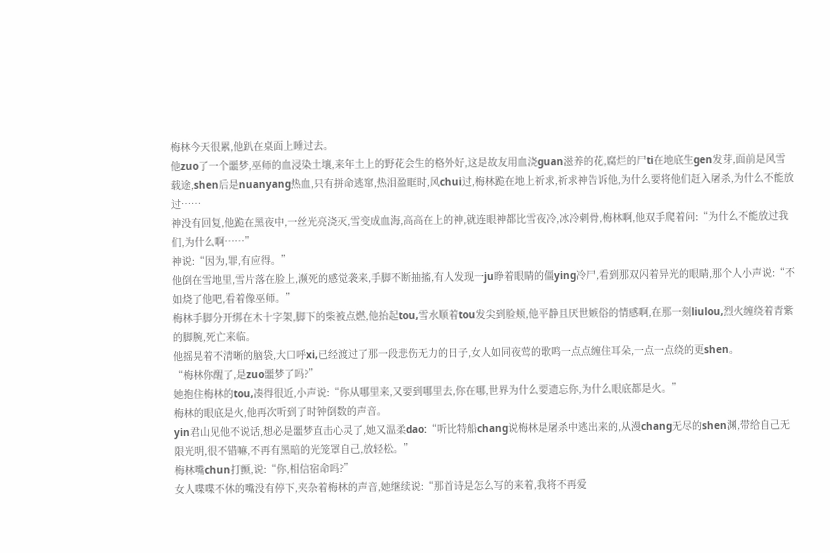梅林今天很累,他趴在桌面上睡过去。
他zuo了一个噩梦,巫师的血浸染土壤,来年土上的野花会生的格外好,这是故友用血浇guan滋养的花,腐烂的尸ti在地底生gen发芽,面前是风雪载途,shen后是nuanyang热血,只有拼命逃窜,热泪盈眶时,风chui过,梅林跪在地上祈求,祈求神告诉他,为什么要将他们赶入屠杀,为什么不能放过……
神没有回复,他跪在黑夜中,一丝光亮浇灭,雪变成血海,高高在上的神,就连眼神都比雪夜冷,冰冷刺骨,梅林啊,他双手爬着问:“为什么不能放过我们,为什么啊……”
神说:“因为,罪,有应得。”
他倒在雪地里,雪片落在脸上,濒死的感觉袭来,手脚不断抽搐,有人发现一ju睁着眼睛的僵ying冷尸,看到那双闪着异光的眼睛,那个人小声说:“不如烧了他吧,看着像巫师。”
梅林手脚分开绑在木十字架,脚下的柴被点燃,他抬起tou,雪水顺着tou发尖到脸颊,他平静且厌世嫉俗的情感啊,在那一刻liulou,烈火缠绕着青紫的脚腕,死亡来临。
他摇晃着不清晰的脑袋,大口呼xi,已经渡过了那一段悲伤无力的日子,女人如同夜莺的歌鸣一点点缠住耳朵,一点一点绕的更shen。
“梅林你醒了,是zuo噩梦了吗?”
她抱住梅林的tou,凑得很近,小声说:“你从哪里来,又要到哪里去,你在哪,世界为什么要遗忘你,为什么眼底都是火。”
梅林的眼底是火,他再次听到了时钟倒数的声音。
yin君山见他不说话,想必是噩梦直击心灵了,她又温柔dao:“听比特船chang说梅林是屠杀中逃出来的,从漫chang无尽的shen渊,带给自己无限光明,很不错嘛,不再有黑暗的光笼罩自己,放轻松。”
梅林嘴chun打颤,说:“你,相信宿命吗?”
女人喋喋不休的嘴没有停下,夹杂着梅林的声音,她继续说:“那首诗是怎么写的来着,我将不再爱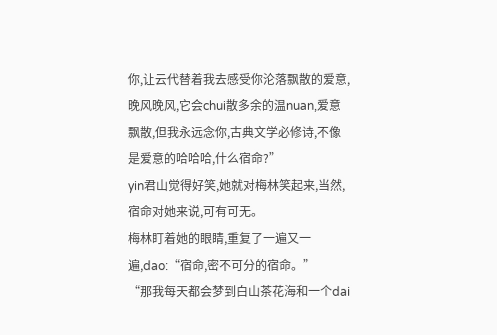你,让云代替着我去感受你沦落飘散的爱意,晚风晚风,它会chui散多余的温nuan,爱意飘散,但我永远念你,古典文学必修诗,不像是爱意的哈哈哈,什么宿命?”
yin君山觉得好笑,她就对梅林笑起来,当然,宿命对她来说,可有可无。
梅林盯着她的眼睛,重复了一遍又一遍,dao:“宿命,密不可分的宿命。”
“那我每天都会梦到白山茶花海和一个dai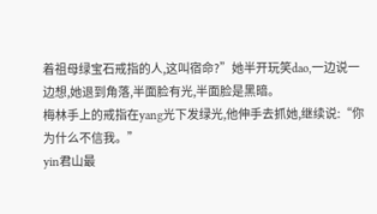着祖母绿宝石戒指的人,这叫宿命?”她半开玩笑dao,一边说一边想,她退到角落,半面脸有光,半面脸是黑暗。
梅林手上的戒指在yang光下发绿光,他伸手去抓她,继续说:“你为什么不信我。”
yin君山最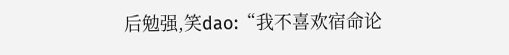后勉强,笑dao:“我不喜欢宿命论